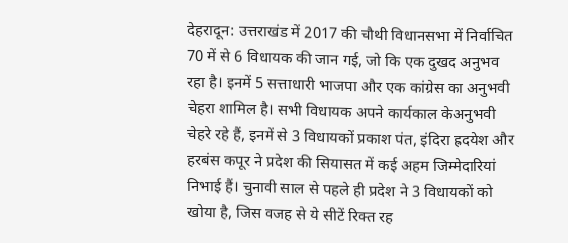देहरादून: उत्तराखंड में 2017 की चौथी विधानसभा में निर्वाचित 70 में से 6 विधायक की जान गई, जो कि एक दुखद अनुभव रहा है। इनमें 5 सत्ताधारी भाजपा और एक कांग्रेस का अनुभवी चेहरा शामिल है। सभी विधायक अपने कार्यकाल केअनुभवी चेहरे रहे हैं, इनमें से 3 विधायकों प्रकाश पंत, इंदिरा ह्रदयेश और हरबंस कपूर ने प्रदेश की सियासत में कई अहम जिम्मेदारियां निभाई हैं। चुनावी साल से पहले ही प्रदेश ने 3 विधायकों को खोया है, जिस वजह से ये सीटें रिक्त रह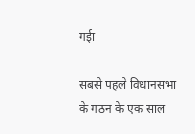गईा

सबसे पहले विधानसभा के गठन के एक साल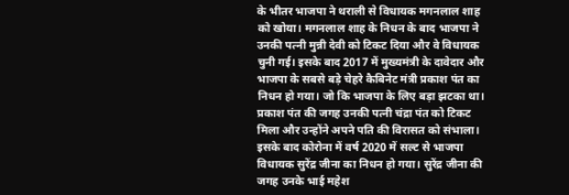के भीतर भाजपा ने थराली से विधायक मगनलाल शाह को खोया। मगनलाल शाह के निधन के बाद भाजपा ने उनकी पत्नी मुन्नी देवी को टिकट दिया और वे विधायक चुनी गई। इसके बाद 2017 में मुख्यमंत्री के दावेदार और भाजपा के सबसे बड़े चेहरे कैबिनेट मंत्री प्रकाश पंत का निधन हो गया। जो कि भाजपा के लिए बड़ा झटका था। प्रकाश पंत की जगह उनकी पत्नी चंद्रा पंत को टिकट मिला और उन्होंने अपने पति की विरासत को संभाला। इसके बाद कोरोना में वर्ष 2020 में सल्ट से भाजपा विधायक सुरेंद्र जीना का निधन हो गया। सुरेंद्र जीना की जगह उनके भाई महेश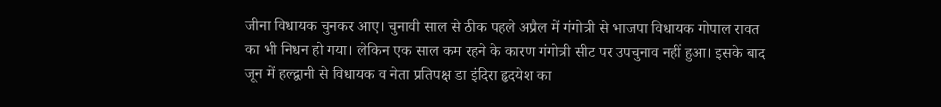जीना विधायक चुनकर आए। चुनावी साल से ठीक पहले अप्रैल में गंगोत्री से भाजपा विधायक गोपाल रावत का भी निधन हो गया। लेकिन एक साल कम रहने के कारण गंगोत्री सीट पर उपचुनाव नहीं हुआ। इसके बाद जून में हल्द्वानी से विधायक व नेता प्रतिपक्ष डा इंदिरा हृदयेश का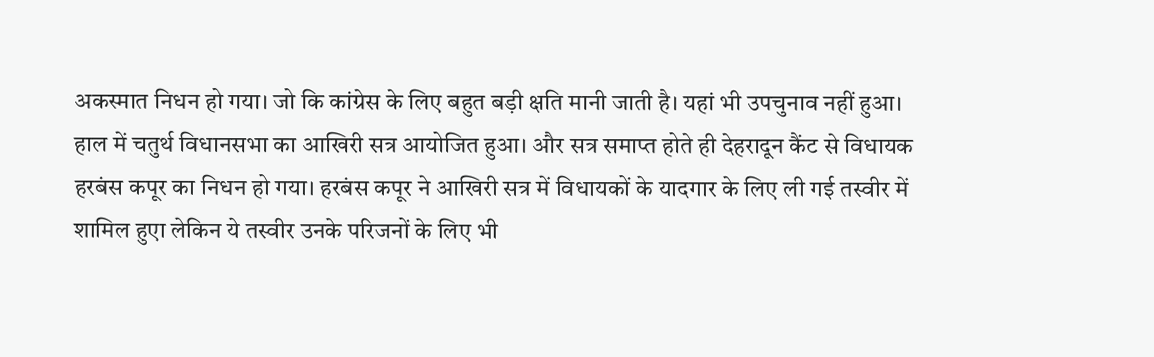अकस्मात निधन हो गया। जो कि कांग्रेस के लिए बहुत बड़ी क्षति मानी जाती है। यहां भी उपचुनाव नहीं हुआ।
हाल में चतुर्थ विधानसभा का आखिरी सत्र आयोजित हुआ। और सत्र समाप्त होते ही देहरादून कैंट से विधायक हरबंस कपूर का निधन हो गया। हरबंस कपूर ने आखिरी सत्र में विधायकों के यादगार के लिए ली गई तस्वीर में शामिल हुएा लेकिन ये तस्वीर उनके परिजनों के लिए भी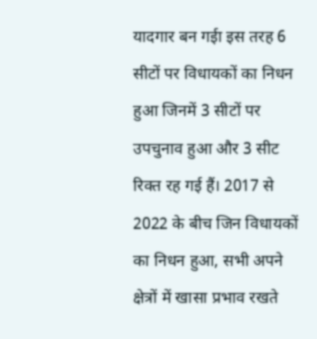यादगार बन गईा इस तरह 6 सीटों पर विधायकों का निधन हुआ जिनमें 3 सीटों पर उपचुनाव हुआ और 3 सीट रिक्त रह गई हैं। 2017 से 2022 के बीच जिन विधायकों का निधन हुआ, सभी अपने क्षेत्रों में खासा प्रभाव रखते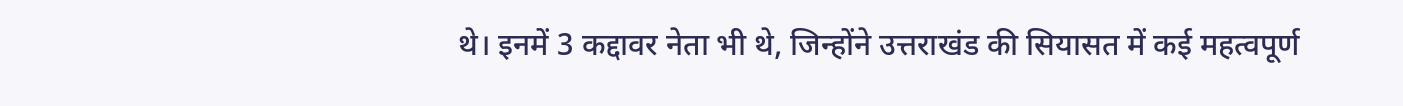थे। इनमें 3 कद्दावर नेता भी थे, जिन्होंने उत्तराखंड की सियासत में कई महत्वपूर्ण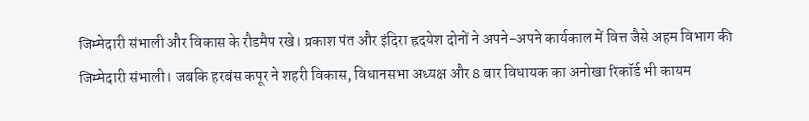जिम्मेदारी संभाली और विकास के रौडमैप रखे। प्रकाश पंत और इंदिरा ह्रदयेश दोनों ने अपने-अपने कार्यकाल में वित्त जैसे अहम विभाग की जिम्मेदारी संभाली। जबकि हरबंस कपूर ने शहरी विकास, विधानसभा अध्यक्ष और 8 बार विधायक का अनोखा रिकॉर्ड भी कायम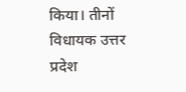किया। तीनों विधायक उत्तर प्रदेश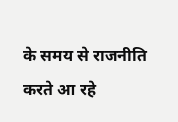के समय से राजनीति करते आ रहे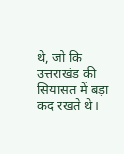थे, जो कि उत्तराखंड की सियासत में बड़ा कद रखते थे।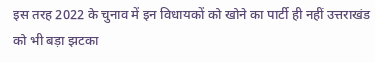इस तरह 2022 के चुनाव में इन विधायकों को खोने का पार्टी ही नहीं उत्तराखंड को भी बड़ा झटका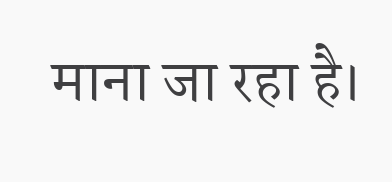माना जा रहा है।